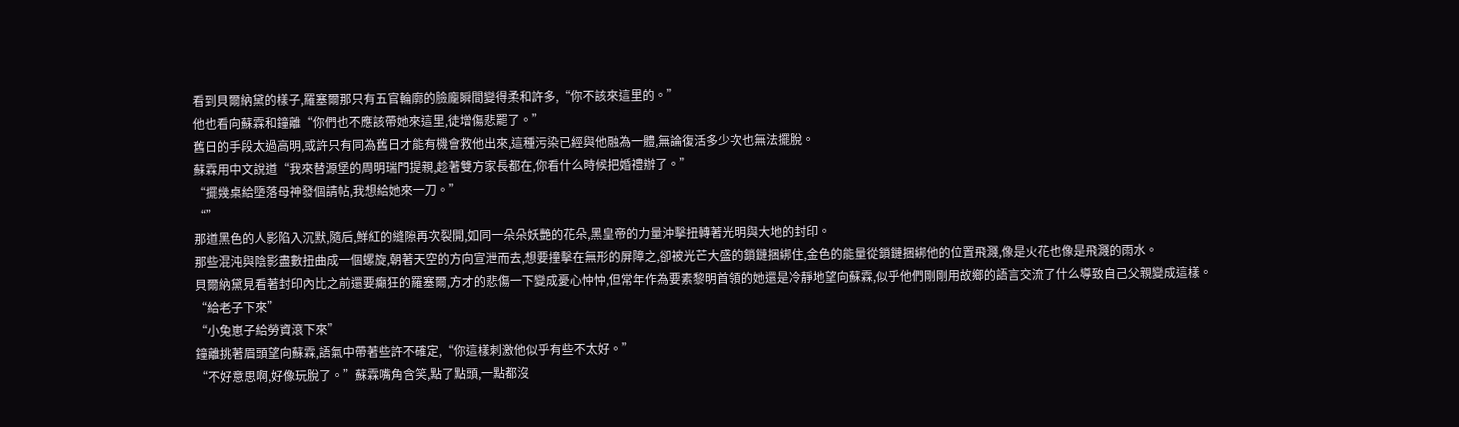看到貝爾納黛的樣子,羅塞爾那只有五官輪廓的臉龐瞬間變得柔和許多,“你不該來這里的。”
他也看向蘇霖和鐘離“你們也不應該帶她來這里,徒增傷悲罷了。”
舊日的手段太過高明,或許只有同為舊日才能有機會救他出來,這種污染已經與他融為一體,無論復活多少次也無法擺脫。
蘇霖用中文說道“我來替源堡的周明瑞門提親,趁著雙方家長都在,你看什么時候把婚禮辦了。”
“擺幾桌給墮落母神發個請帖,我想給她來一刀。”
“”
那道黑色的人影陷入沉默,隨后,鮮紅的縫隙再次裂開,如同一朵朵妖艷的花朵,黑皇帝的力量沖擊扭轉著光明與大地的封印。
那些混沌與陰影盡數扭曲成一個螺旋,朝著天空的方向宣泄而去,想要撞擊在無形的屏障之,卻被光芒大盛的鎖鏈捆綁住,金色的能量從鎖鏈捆綁他的位置飛濺,像是火花也像是飛濺的雨水。
貝爾納黛見看著封印內比之前還要癲狂的羅塞爾,方才的悲傷一下變成憂心忡忡,但常年作為要素黎明首領的她還是冷靜地望向蘇霖,似乎他們剛剛用故鄉的語言交流了什么導致自己父親變成這樣。
“給老子下來”
“小兔崽子給勞資滾下來”
鐘離挑著眉頭望向蘇霖,語氣中帶著些許不確定,“你這樣刺激他似乎有些不太好。”
“不好意思啊,好像玩脫了。”蘇霖嘴角含笑,點了點頭,一點都沒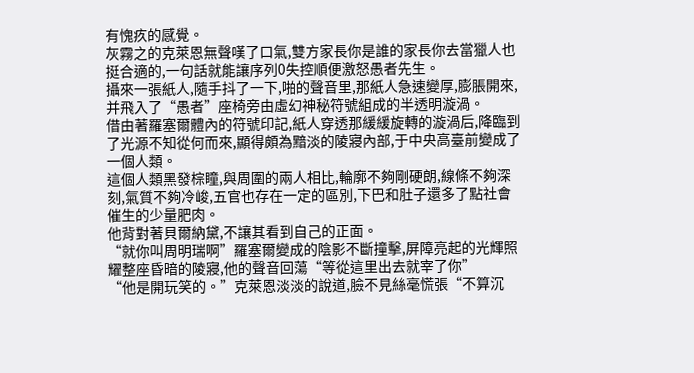有愧疚的感覺。
灰霧之的克萊恩無聲嘆了口氣,雙方家長你是誰的家長你去當獵人也挺合適的,一句話就能讓序列0失控順便激怒愚者先生。
攝來一張紙人,隨手抖了一下,啪的聲音里,那紙人急速變厚,膨脹開來,并飛入了“愚者”座椅旁由虛幻神秘符號組成的半透明漩渦。
借由著羅塞爾體內的符號印記,紙人穿透那緩緩旋轉的漩渦后,降臨到了光源不知從何而來,顯得頗為黯淡的陵寢內部,于中央高臺前變成了一個人類。
這個人類黑發棕瞳,與周圍的兩人相比,輪廓不夠剛硬朗,線條不夠深刻,氣質不夠冷峻,五官也存在一定的區別,下巴和肚子還多了點社會催生的少量肥肉。
他背對著貝爾納黛,不讓其看到自己的正面。
“就你叫周明瑞啊”羅塞爾變成的陰影不斷撞擊,屏障亮起的光輝照耀整座昏暗的陵寢,他的聲音回蕩“等從這里出去就宰了你”
“他是開玩笑的。”克萊恩淡淡的說道,臉不見絲毫慌張“不算沉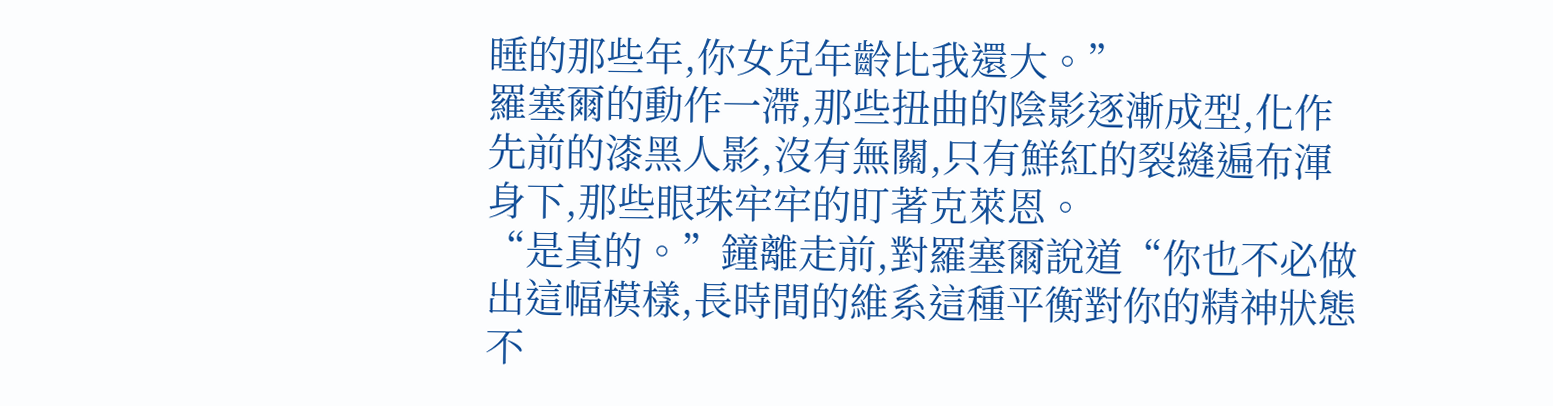睡的那些年,你女兒年齡比我還大。”
羅塞爾的動作一滯,那些扭曲的陰影逐漸成型,化作先前的漆黑人影,沒有無關,只有鮮紅的裂縫遍布渾身下,那些眼珠牢牢的盯著克萊恩。
“是真的。”鐘離走前,對羅塞爾說道“你也不必做出這幅模樣,長時間的維系這種平衡對你的精神狀態不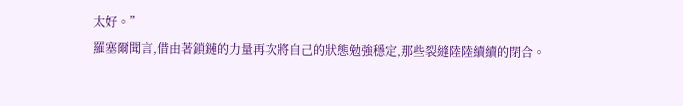太好。”
羅塞爾聞言,借由著鎖鏈的力量再次將自己的狀態勉強穩定,那些裂縫陸陸續續的閉合。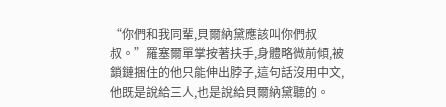“你們和我同輩,貝爾納黛應該叫你們叔叔。”羅塞爾單掌按著扶手,身體略微前傾,被鎖鏈捆住的他只能伸出脖子,這句話沒用中文,他既是說給三人,也是說給貝爾納黛聽的。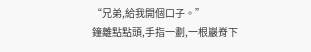“兄弟,給我開個口子。”
鐘離點點頭,手指一劃,一根巖脊下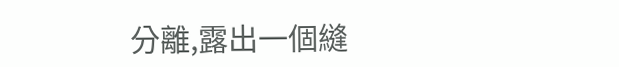分離,露出一個縫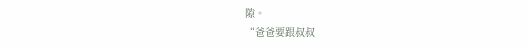隙。
“爸爸要跟叔叔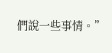們說一些事情。”